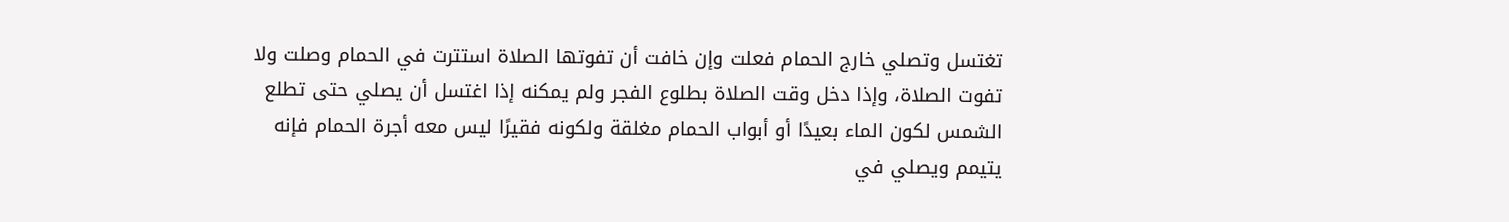تغتسل وتصلي خارج الحمام فعلت وإن خافت أن تفوتها الصلاة استترت في الحمام وصلت ولا تفوت الصلاة، وإذا دخل وقت الصلاة بطلوع الفجر ولم يمكنه إذا اغتسل أن يصلي حتى تطلع الشمس لكون الماء بعيدًا أو أبواب الحمام مغلقة ولكونه فقيرًا ليس معه أجرة الحمام فإنه يتيمم ويصلي في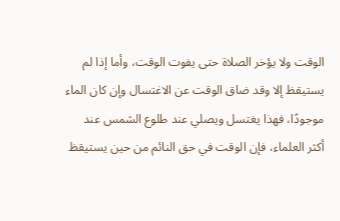الوقت ولا يؤخر الصلاة حتى يفوت الوقت، وأما إذا لم يستيقظ إلا وقد ضاق الوقت عن الاغتسال وإن كان الماء موجودًا، فهذا يغتسل ويصلي عند طلوع الشمس عند أكثر العلماء، فإن الوقت في حق النائم من حين يستيقظ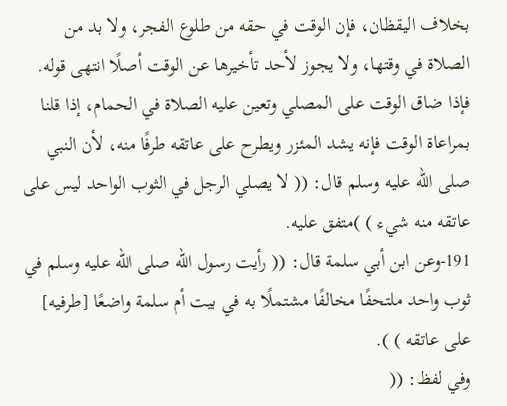بخلاف اليقظان، فإن الوقت في حقه من طلوع الفجر، ولا بد من الصلاة في وقتها، ولا يجوز لأحد تأخيرها عن الوقت أصلًا انتهى قوله.
فإذا ضاق الوقت على المصلي وتعين عليه الصلاة في الحمام، إذا قلنا بمراعاة الوقت فإنه يشد المئزر ويطرح على عاتقه طرفًا منه، لأن النبي صلى الله عليه وسلم قال: (( لا يصلي الرجل في الثوب الواحد ليس على عاتقه منه شيء ) )متفق عليه.
191-وعن ابن أبي سلمة قال: (( رأيت رسول الله صلى الله عليه وسلم في ثوب واحد ملتحفًا مخالفًا مشتملًا به في بيت أم سلمة واضعًا [طرفيه] على عاتقه ) ).
وفي لفظ: ((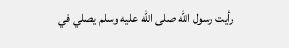رأيت رسول الله صلى الله عليه وسلم يصلي في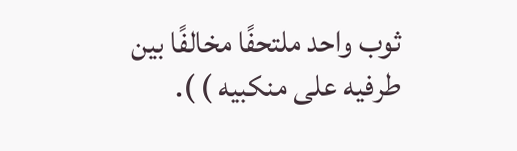ثوب واحد ملتحفًا مخالفًا بين طرفيه على منكبيه ) ).